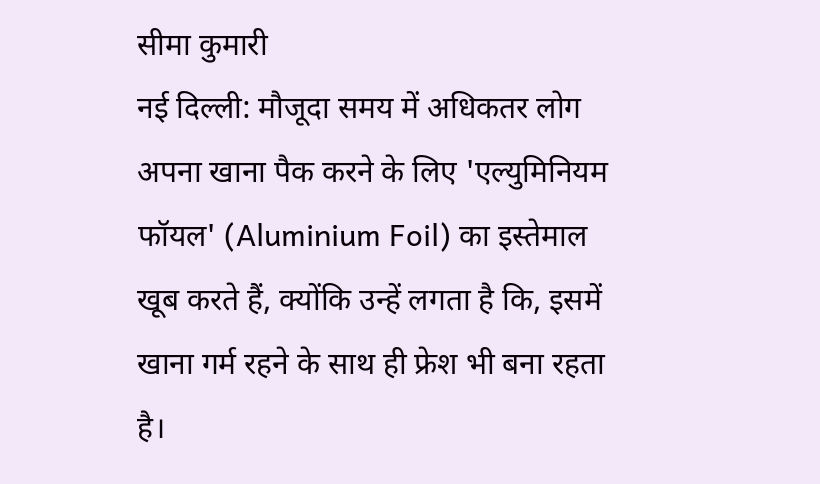सीमा कुमारी
नई दिल्ली: मौजूदा समय में अधिकतर लोग अपना खाना पैक करने के लिए 'एल्युमिनियम फॉयल' (Aluminium Foil) का इस्तेमाल खूब करते हैं, क्योंकि उन्हें लगता है कि, इसमें खाना गर्म रहने के साथ ही फ्रेश भी बना रहता है।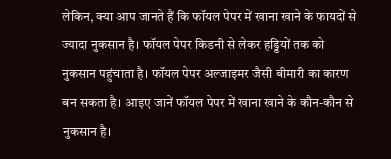लेकिन, क्या आप जानते हैं कि फॉयल पेपर में खाना खाने के फायदों से ज्यादा नुकसान है। फॉयल पेपर किडनी से लेकर हड्डियों तक को नुकसान पहुंचाता है। फॉयल पेपर अल्जाइमर जैसी बीमारी का कारण बन सकता है। आइए जानें फॉयल पेपर में खाना खाने के कौन-कौन से नुकसान है।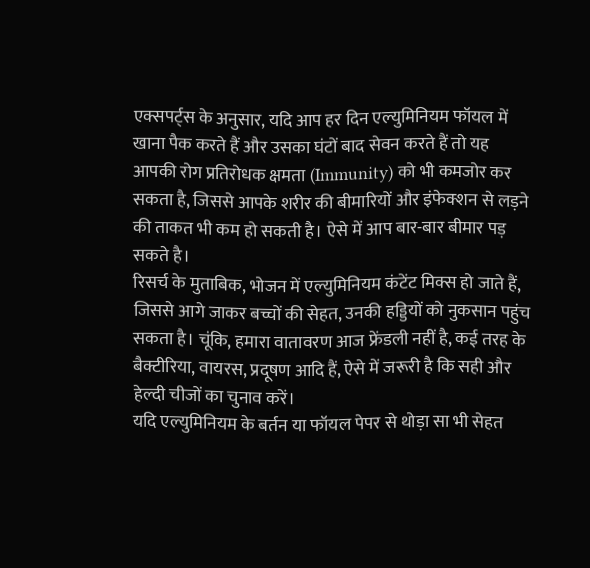एक्सपर्ट्स के अनुसार, यदि आप हर दिन एल्युमिनियम फॉयल में खाना पैक करते हैं और उसका घंटों बाद सेवन करते हैं तो यह आपकी रोग प्रतिरोधक क्षमता (Immunity) को भी कमजोर कर सकता है, जिससे आपके शरीर की बीमारियों और इंफेक्शन से लड़ने की ताकत भी कम हो सकती है। ऐसे में आप बार-बार बीमार पड़ सकते है।
रिसर्च के मुताबिक, भोजन में एल्युमिनियम कंटेंट मिक्स हो जाते हैं, जिससे आगे जाकर बच्चों की सेहत, उनकी हड्डियों को नुकसान पहुंच सकता है। चूंकि, हमारा वातावरण आज फ्रेंडली नहीं है, कई तरह के बैक्टीरिया, वायरस, प्रदूषण आदि हैं, ऐसे में जरूरी है कि सही और हेल्दी चीजों का चुनाव करें।
यदि एल्युमिनियम के बर्तन या फॉयल पेपर से थोड़ा सा भी सेहत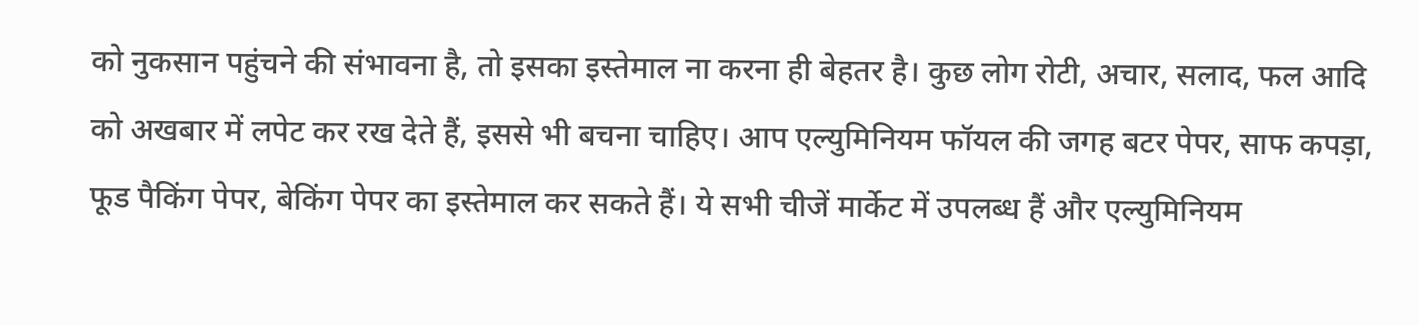को नुकसान पहुंचने की संभावना है, तो इसका इस्तेमाल ना करना ही बेहतर है। कुछ लोग रोटी, अचार, सलाद, फल आदि को अखबार में लपेट कर रख देते हैं, इससे भी बचना चाहिए। आप एल्युमिनियम फॉयल की जगह बटर पेपर, साफ कपड़ा, फूड पैकिंग पेपर, बेकिंग पेपर का इस्तेमाल कर सकते हैं। ये सभी चीजें मार्केट में उपलब्ध हैं और एल्युमिनियम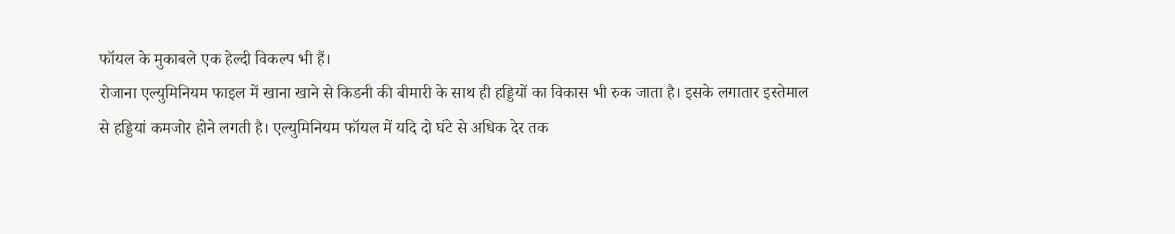फॉयल के मुकाबले एक हेल्दी विकल्प भी हैं।
रोजाना एल्युमिनियम फाइल में खाना खाने से किडनी की बीमारी के साथ ही हड्डियों का विकास भी रुक जाता है। इसके लगातार इस्तेमाल से हड्डियां कमजोर होने लगती है। एल्युमिनियम फॉयल में यदि दो घंटे से अधिक देर तक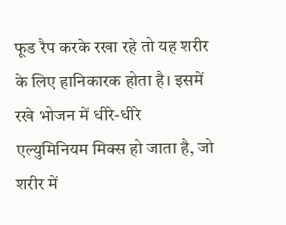फूड रैप करके रखा रहे तो यह शरीर के लिए हानिकारक होता है। इसमें रखे भोजन में धीरे-धीरे एल्युमिनियम मिक्स हो जाता है, जो शरीर में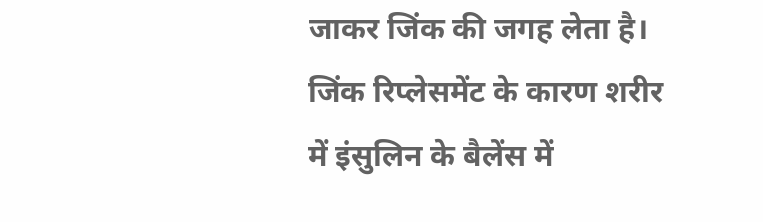जाकर जिंक की जगह लेता है। जिंक रिप्लेसमेंट के कारण शरीर में इंसुलिन के बैलेंस में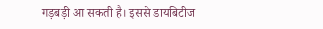गड़बड़ी आ सकती है। इससे डायबिटीज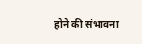होने की संभावना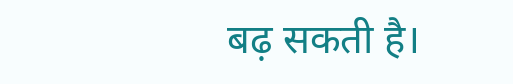बढ़ सकती है।